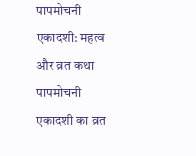पापमोचनी एकादशी: महत्व और व्रत कथा
पापमोचनी एकादशी का व्रत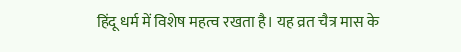हिंदू धर्म में विशेष महत्व रखता है। यह व्रत चैत्र मास के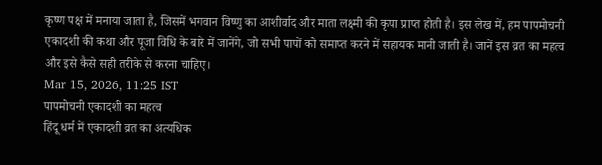कृष्ण पक्ष में मनाया जाता है, जिसमें भगवान विष्णु का आशीर्वाद और माता लक्ष्मी की कृपा प्राप्त होती है। इस लेख में, हम पापमोचनी एकादशी की कथा और पूजा विधि के बारे में जानेंगे, जो सभी पापों को समाप्त करने में सहायक मानी जाती है। जानें इस व्रत का महत्व और इसे कैसे सही तरीके से करना चाहिए।
Mar 15, 2026, 11:25 IST
पापमोचनी एकादशी का महत्व
हिंदू धर्म में एकादशी व्रत का अत्यधिक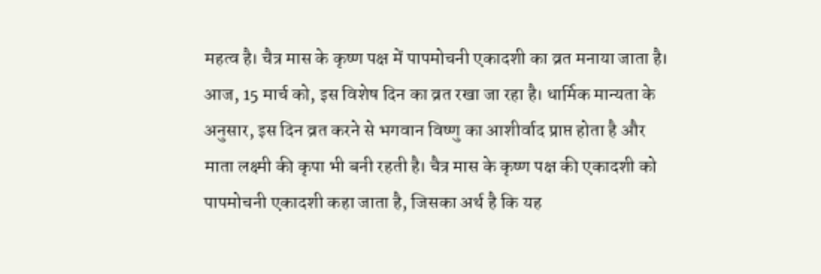महत्व है। चैत्र मास के कृष्ण पक्ष में पापमोचनी एकादशी का व्रत मनाया जाता है। आज, 15 मार्च को, इस विशेष दिन का व्रत रखा जा रहा है। धार्मिक मान्यता के अनुसार, इस दिन व्रत करने से भगवान विष्णु का आशीर्वाद प्राप्त होता है और माता लक्ष्मी की कृपा भी बनी रहती है। चैत्र मास के कृष्ण पक्ष की एकादशी को पापमोचनी एकादशी कहा जाता है, जिसका अर्थ है कि यह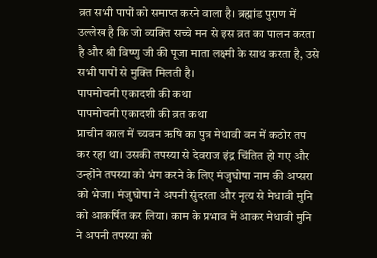व्रत सभी पापों को समाप्त करने वाला है। ब्रह्मांड पुराण में उल्लेख है कि जो व्यक्ति सच्चे मन से इस व्रत का पालन करता है और श्री विष्णु जी की पूजा माता लक्ष्मी के साथ करता है, उसे सभी पापों से मुक्ति मिलती है।
पापमोचनी एकादशी की कथा
पापमोचनी एकादशी की व्रत कथा
प्राचीन काल में च्यवन ऋषि का पुत्र मेधावी वन में कठोर तप कर रहा था। उसकी तपस्या से देवराज इंद्र चिंतित हो गए और उन्होंने तपस्या को भंग करने के लिए मंजुघोषा नाम की अप्सरा को भेजा। मंजुघोषा ने अपनी सुंदरता और नृत्य से मेधावी मुनि को आकर्षित कर लिया। काम के प्रभाव में आकर मेधावी मुनि ने अपनी तपस्या को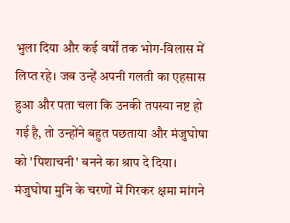भुला दिया और कई वर्षों तक भोग-विलास में लिप्त रहे। जब उन्हें अपनी गलती का एहसास हुआ और पता चला कि उनकी तपस्या नष्ट हो गई है, तो उन्होंने बहुत पछताया और मंजुघोषा को 'पिशाचनी' बनने का श्राप दे दिया।
मंजुघोषा मुनि के चरणों में गिरकर क्षमा मांगने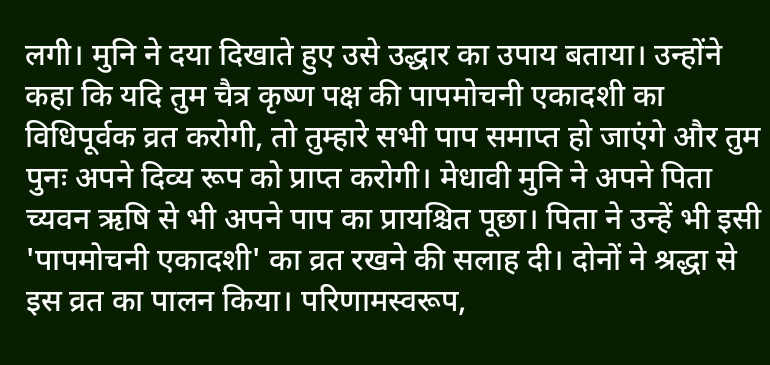लगी। मुनि ने दया दिखाते हुए उसे उद्धार का उपाय बताया। उन्होंने कहा कि यदि तुम चैत्र कृष्ण पक्ष की पापमोचनी एकादशी का विधिपूर्वक व्रत करोगी, तो तुम्हारे सभी पाप समाप्त हो जाएंगे और तुम पुनः अपने दिव्य रूप को प्राप्त करोगी। मेधावी मुनि ने अपने पिता च्यवन ऋषि से भी अपने पाप का प्रायश्चित पूछा। पिता ने उन्हें भी इसी 'पापमोचनी एकादशी' का व्रत रखने की सलाह दी। दोनों ने श्रद्धा से इस व्रत का पालन किया। परिणामस्वरूप,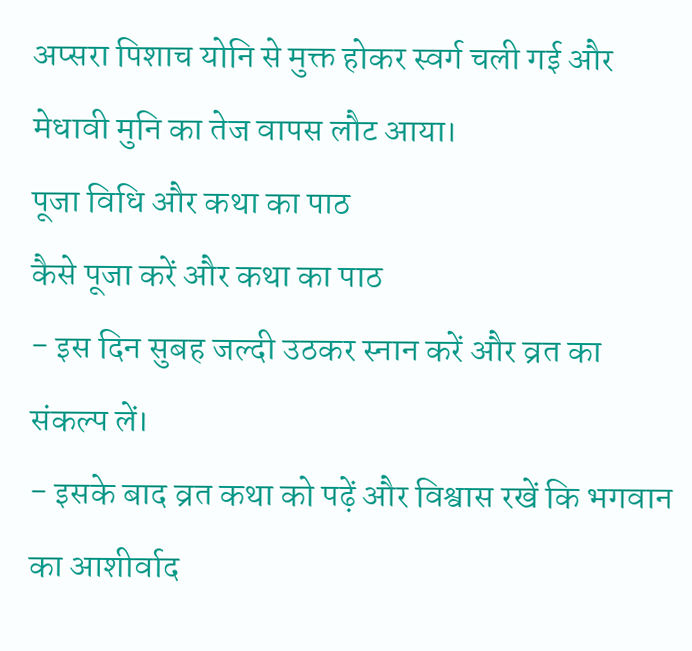अप्सरा पिशाच योनि से मुक्त होकर स्वर्ग चली गई और मेधावी मुनि का तेज वापस लौट आया।
पूजा विधि और कथा का पाठ
कैसे पूजा करें और कथा का पाठ
- इस दिन सुबह जल्दी उठकर स्नान करें और व्रत का संकल्प लें।
- इसके बाद व्रत कथा को पढ़ें और विश्वास रखें कि भगवान का आशीर्वाद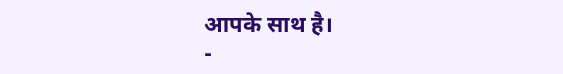आपके साथ है।
-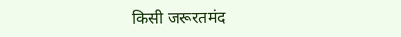किसी जरूरतमंद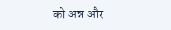को अन्न और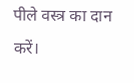पीले वस्त्र का दान करें।